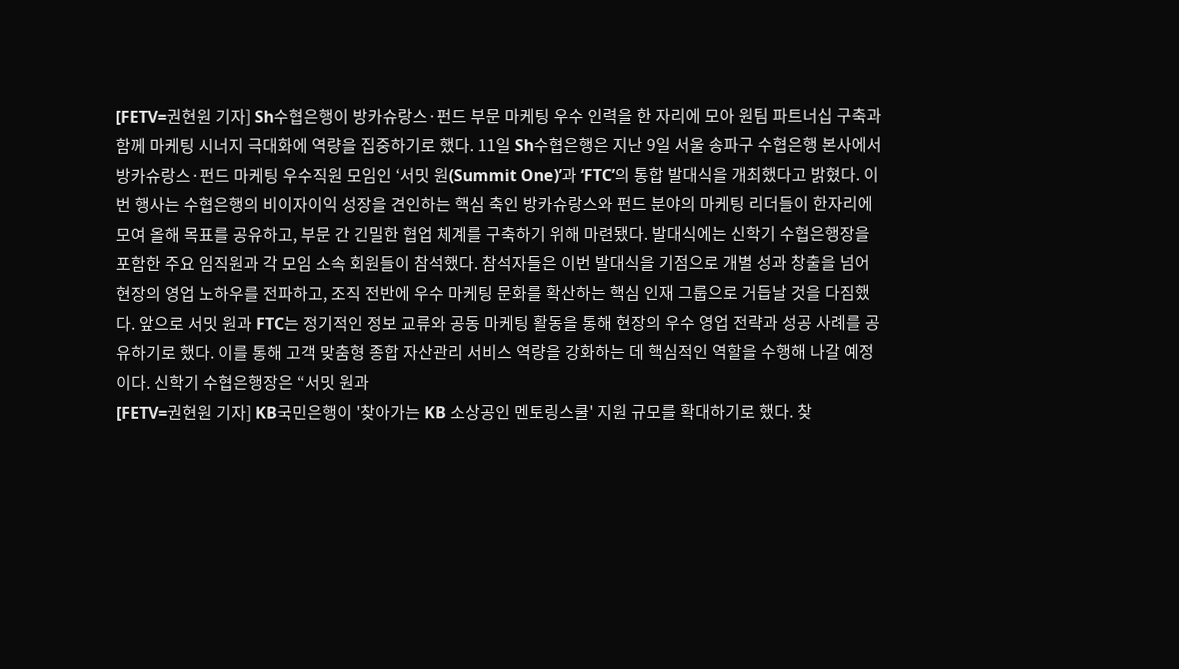[FETV=권현원 기자] Sh수협은행이 방카슈랑스·펀드 부문 마케팅 우수 인력을 한 자리에 모아 원팀 파트너십 구축과 함께 마케팅 시너지 극대화에 역량을 집중하기로 했다. 11일 Sh수협은행은 지난 9일 서울 송파구 수협은행 본사에서 방카슈랑스·펀드 마케팅 우수직원 모임인 ‘서밋 원(Summit One)’과 ‘FTC’의 통합 발대식을 개최했다고 밝혔다. 이번 행사는 수협은행의 비이자이익 성장을 견인하는 핵심 축인 방카슈랑스와 펀드 분야의 마케팅 리더들이 한자리에 모여 올해 목표를 공유하고, 부문 간 긴밀한 협업 체계를 구축하기 위해 마련됐다. 발대식에는 신학기 수협은행장을 포함한 주요 임직원과 각 모임 소속 회원들이 참석했다. 참석자들은 이번 발대식을 기점으로 개별 성과 창출을 넘어 현장의 영업 노하우를 전파하고, 조직 전반에 우수 마케팅 문화를 확산하는 핵심 인재 그룹으로 거듭날 것을 다짐했다. 앞으로 서밋 원과 FTC는 정기적인 정보 교류와 공동 마케팅 활동을 통해 현장의 우수 영업 전략과 성공 사례를 공유하기로 했다. 이를 통해 고객 맞춤형 종합 자산관리 서비스 역량을 강화하는 데 핵심적인 역할을 수행해 나갈 예정이다. 신학기 수협은행장은 “서밋 원과
[FETV=권현원 기자] KB국민은행이 '찾아가는 KB 소상공인 멘토링스쿨' 지원 규모를 확대하기로 했다. 찾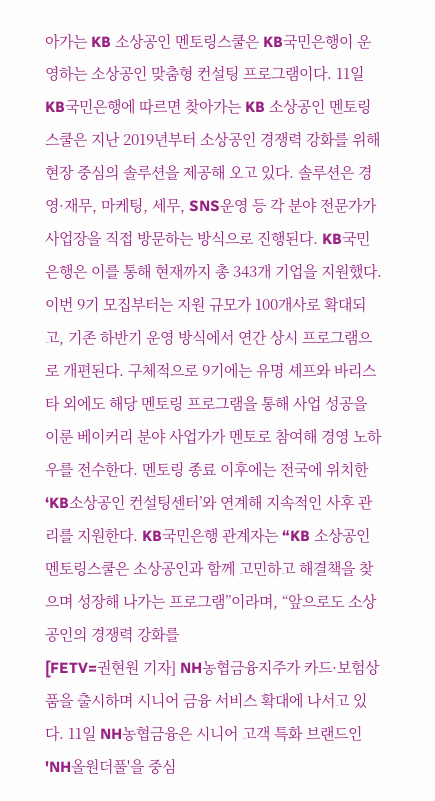아가는 KB 소상공인 멘토링스쿨은 KB국민은행이 운영하는 소상공인 맞춤형 컨설팅 프로그램이다. 11일 KB국민은행에 따르면 찾아가는 KB 소상공인 멘토링스쿨은 지난 2019년부터 소상공인 경쟁력 강화를 위해 현장 중심의 솔루션을 제공해 오고 있다. 솔루션은 경영·재무, 마케팅, 세무, SNS운영 등 각 분야 전문가가 사업장을 직접 방문하는 방식으로 진행된다. KB국민은행은 이를 통해 현재까지 총 343개 기업을 지원했다. 이번 9기 모집부터는 지원 규모가 100개사로 확대되고, 기존 하반기 운영 방식에서 연간 상시 프로그램으로 개편된다. 구체적으로 9기에는 유명 셰프와 바리스타 외에도 해당 멘토링 프로그램을 통해 사업 성공을 이룬 베이커리 분야 사업가가 멘토로 참여해 경영 노하우를 전수한다. 멘토링 종료 이후에는 전국에 위치한 ‘KB소상공인 컨설팅센터’와 연계해 지속적인 사후 관리를 지원한다. KB국민은행 관계자는 “KB 소상공인 멘토링스쿨은 소상공인과 함께 고민하고 해결책을 찾으며 성장해 나가는 프로그램”이라며, “앞으로도 소상공인의 경쟁력 강화를
[FETV=권현원 기자] NH농협금융지주가 카드·보험상품을 출시하며 시니어 금융 서비스 확대에 나서고 있다. 11일 NH농협금융은 시니어 고객 특화 브랜드인 'NH올원더풀'을 중심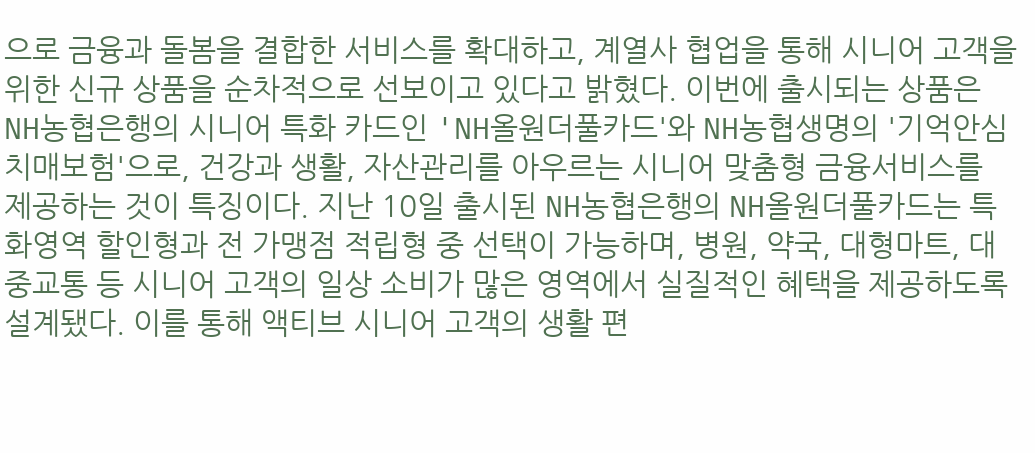으로 금융과 돌봄을 결합한 서비스를 확대하고, 계열사 협업을 통해 시니어 고객을 위한 신규 상품을 순차적으로 선보이고 있다고 밝혔다. 이번에 출시되는 상품은 NH농협은행의 시니어 특화 카드인 'NH올원더풀카드'와 NH농협생명의 '기억안심치매보험'으로, 건강과 생활, 자산관리를 아우르는 시니어 맞춤형 금융서비스를 제공하는 것이 특징이다. 지난 10일 출시된 NH농협은행의 NH올원더풀카드는 특화영역 할인형과 전 가맹점 적립형 중 선택이 가능하며, 병원, 약국, 대형마트, 대중교통 등 시니어 고객의 일상 소비가 많은 영역에서 실질적인 혜택을 제공하도록 설계됐다. 이를 통해 액티브 시니어 고객의 생활 편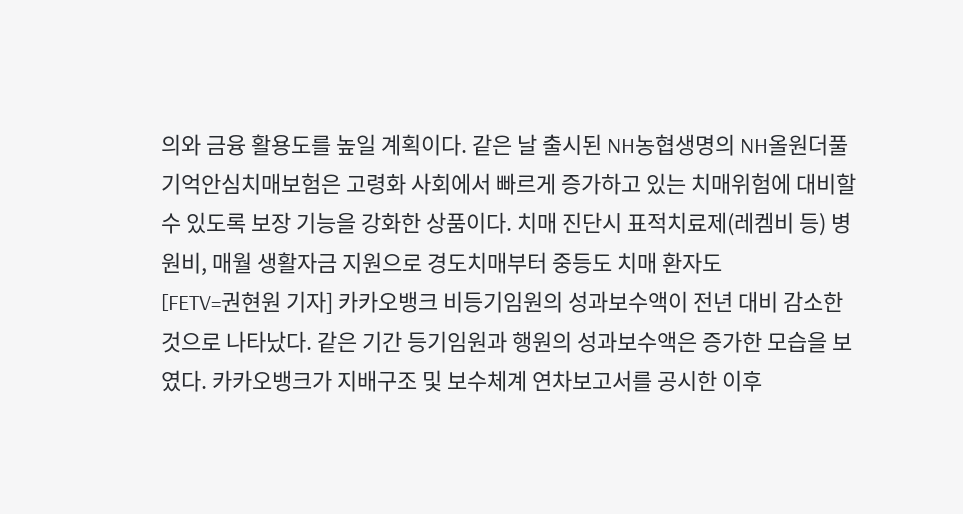의와 금융 활용도를 높일 계획이다. 같은 날 출시된 NH농협생명의 NH올원더풀기억안심치매보험은 고령화 사회에서 빠르게 증가하고 있는 치매위험에 대비할 수 있도록 보장 기능을 강화한 상품이다. 치매 진단시 표적치료제(레켐비 등) 병원비, 매월 생활자금 지원으로 경도치매부터 중등도 치매 환자도
[FETV=권현원 기자] 카카오뱅크 비등기임원의 성과보수액이 전년 대비 감소한 것으로 나타났다. 같은 기간 등기임원과 행원의 성과보수액은 증가한 모습을 보였다. 카카오뱅크가 지배구조 및 보수체계 연차보고서를 공시한 이후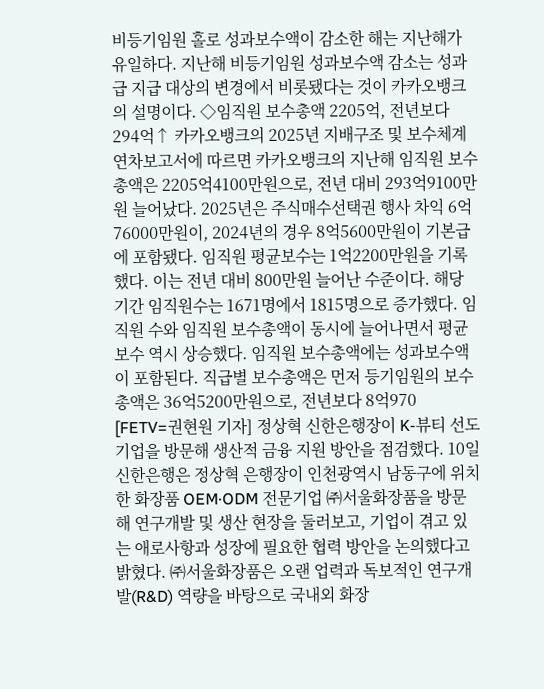비등기임원 홀로 성과보수액이 감소한 해는 지난해가 유일하다. 지난해 비등기임원 성과보수액 감소는 성과급 지급 대상의 변경에서 비롯됐다는 것이 카카오뱅크의 설명이다. ◇임직원 보수총액 2205억, 전년보다 294억↑ 카카오뱅크의 2025년 지배구조 및 보수체계 연차보고서에 따르면 카카오뱅크의 지난해 임직원 보수총액은 2205억4100만원으로, 전년 대비 293억9100만원 늘어났다. 2025년은 주식매수선택권 행사 차익 6억76000만원이, 2024년의 경우 8억5600만원이 기본급에 포함됐다. 임직원 평균보수는 1억2200만원을 기록했다. 이는 전년 대비 800만원 늘어난 수준이다. 해당 기간 임직원수는 1671명에서 1815명으로 증가했다. 임직원 수와 임직원 보수총액이 동시에 늘어나면서 평균보수 역시 상승했다. 임직원 보수총액에는 성과보수액이 포함된다. 직급별 보수총액은 먼저 등기임원의 보수총액은 36억5200만원으로, 전년보다 8억970
[FETV=권현원 기자] 정상혁 신한은행장이 K-뷰티 선도기업을 방문해 생산적 금융 지원 방안을 점검했다. 10일 신한은행은 정상혁 은행장이 인천광역시 남동구에 위치한 화장품 OEM·ODM 전문기업 ㈜서울화장품을 방문해 연구개발 및 생산 현장을 둘러보고, 기업이 겪고 있는 애로사항과 성장에 필요한 협력 방안을 논의했다고 밝혔다. ㈜서울화장품은 오랜 업력과 독보적인 연구개발(R&D) 역량을 바탕으로 국내외 화장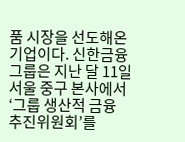품 시장을 선도해온 기업이다. 신한금융그룹은 지난 달 11일 서울 중구 본사에서 ‘그룹 생산적 금융 추진위원회’를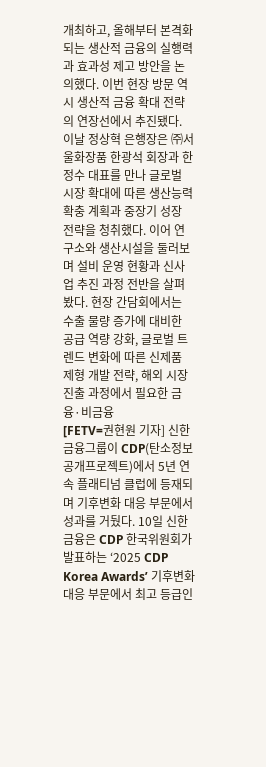개최하고, 올해부터 본격화되는 생산적 금융의 실행력과 효과성 제고 방안을 논의했다. 이번 현장 방문 역시 생산적 금융 확대 전략의 연장선에서 추진됐다. 이날 정상혁 은행장은 ㈜서울화장품 한광석 회장과 한정수 대표를 만나 글로벌 시장 확대에 따른 생산능력 확충 계획과 중장기 성장 전략을 청취했다. 이어 연구소와 생산시설을 둘러보며 설비 운영 현황과 신사업 추진 과정 전반을 살펴봤다. 현장 간담회에서는 수출 물량 증가에 대비한 공급 역량 강화, 글로벌 트렌드 변화에 따른 신제품 제형 개발 전략, 해외 시장 진출 과정에서 필요한 금융·비금융
[FETV=권현원 기자] 신한금융그룹이 CDP(탄소정보공개프로젝트)에서 5년 연속 플래티넘 클럽에 등재되며 기후변화 대응 부문에서 성과를 거뒀다. 10일 신한금융은 CDP 한국위원회가 발표하는 ‘2025 CDP Korea Awards’ 기후변화 대응 부문에서 최고 등급인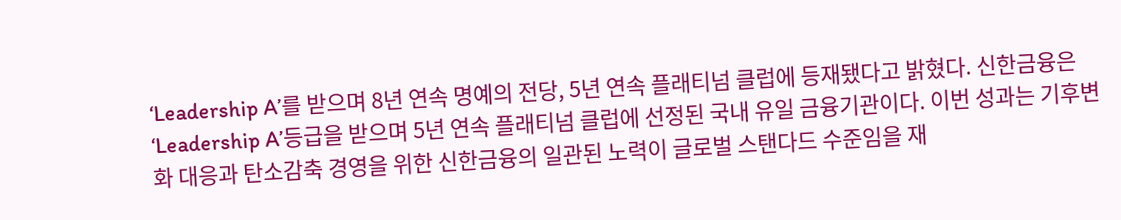‘Leadership A’를 받으며 8년 연속 명예의 전당, 5년 연속 플래티넘 클럽에 등재됐다고 밝혔다. 신한금융은 ‘Leadership A’등급을 받으며 5년 연속 플래티넘 클럽에 선정된 국내 유일 금융기관이다. 이번 성과는 기후변화 대응과 탄소감축 경영을 위한 신한금융의 일관된 노력이 글로벌 스탠다드 수준임을 재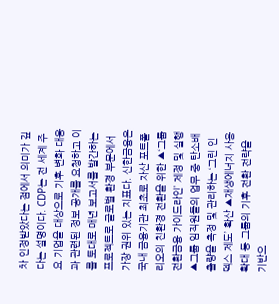차 인정받았다는 점에서 의미가 깊다는 설명이다. CDP는 전 세계 주요 기업을 대상으로 기후 변화 대응과 관련된 정보 공개를 요청하고 이를 토대로 매년 보고서를 발간하는 프로젝트로 글로벌 환경 부문에서 가장 권위 있는 지표다. 신한금융은 국내 금융기관 최초로 자산 포트폴리오의 친환경 전환을 위한 ▲‘그룹 전환금융 가이드라인’ 제정 및 실행 ▲그룹 임직원들의 업무 중 탄소배출량을 측정 및 관리하는 ‘그린 인덱스 제도’ 확산 ▲재생에너지 사용 확대 등 그룹의 기후 전환 전략을 기반으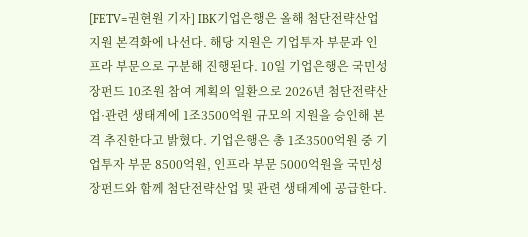[FETV=권현원 기자] IBK기업은행은 올해 첨단전략산업 지원 본격화에 나선다. 해당 지원은 기업투자 부문과 인프라 부문으로 구분해 진행된다. 10일 기업은행은 국민성장펀드 10조원 참여 계획의 일환으로 2026년 첨단전략산업·관련 생태계에 1조3500억원 규모의 지원을 승인해 본격 추진한다고 밝혔다. 기업은행은 총 1조3500억원 중 기업투자 부문 8500억원, 인프라 부문 5000억원을 국민성장펀드와 함께 첨단전략산업 및 관련 생태계에 공급한다.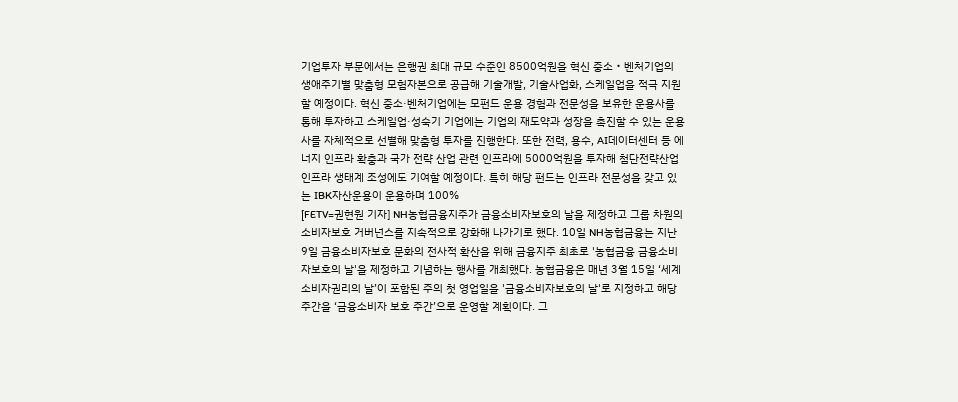기업투자 부문에서는 은행권 최대 규모 수준인 8500억원을 혁신 중소・벤처기업의 생애주기별 맞춤형 모험자본으로 공급해 기술개발, 기술사업화, 스케일업을 적극 지원할 예정이다. 혁신 중소·벤처기업에는 모펀드 운용 경험과 전문성을 보유한 운용사를 통해 투자하고 스케일업·성숙기 기업에는 기업의 재도약과 성장을 촉진할 수 있는 운용사를 자체적으로 선별해 맞춤형 투자를 진행한다. 또한 전력, 용수, AI데이터센터 등 에너지 인프라 확충과 국가 전략 산업 관련 인프라에 5000억원을 투자해 첨단전략산업 인프라 생태계 조성에도 기여할 예정이다. 특히 해당 펀드는 인프라 전문성을 갖고 있는 IBK자산운용이 운용하며 100%
[FETV=권현원 기자] NH농협금융지주가 금융소비자보호의 날을 제정하고 그룹 차원의 소비자보호 거버넌스를 지속적으로 강화해 나가기로 했다. 10일 NH농협금융는 지난 9일 금융소비자보호 문화의 전사적 확산을 위해 금융지주 최초로 '농협금융 금융소비자보호의 날'을 제정하고 기념하는 행사를 개최했다. 농협금융은 매년 3월 15일 ‘세계소비자권리의 날’이 포함된 주의 첫 영업일을 '금융소비자보호의 날'로 지정하고 해당 주간을 ‘금융소비자 보호 주간’으로 운영할 계획이다. 그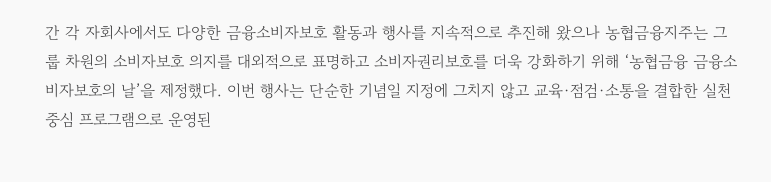간 각 자회사에서도 다양한 금융소비자보호 활동과 행사를 지속적으로 추진해 왔으나 농협금융지주는 그룹 차원의 소비자보호 의지를 대외적으로 표명하고 소비자권리보호를 더욱 강화하기 위해 ‘농협금융 금융소비자보호의 날’을 제정했다. 이번 행사는 단순한 기념일 지정에 그치지 않고 교육·점검·소통을 결합한 실천 중심 프로그램으로 운영된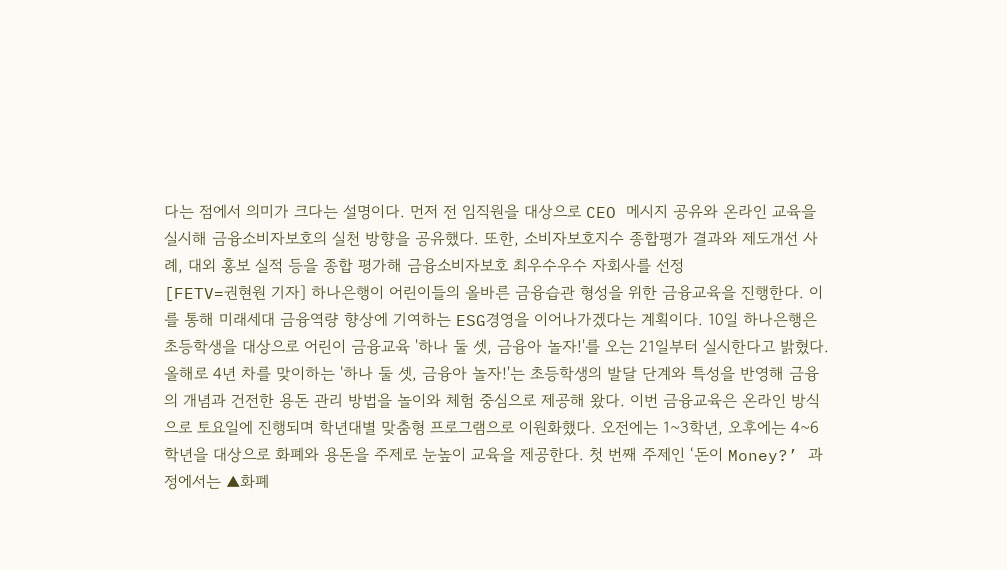다는 점에서 의미가 크다는 설명이다. 먼저 전 임직원을 대상으로 CEO 메시지 공유와 온라인 교육을 실시해 금융소비자보호의 실천 방향을 공유했다. 또한, 소비자보호지수 종합평가 결과와 제도개선 사례, 대외 홍보 실적 등을 종합 평가해 금융소비자보호 최우수우수 자회사를 선정
[FETV=권현원 기자] 하나은행이 어린이들의 올바른 금융습관 형성을 위한 금융교육을 진행한다. 이를 통해 미래세대 금융역량 향상에 기여하는 ESG경영을 이어나가겠다는 계획이다. 10일 하나은행은 초등학생을 대상으로 어린이 금융교육 '하나 둘 셋, 금융아 놀자!'를 오는 21일부터 실시한다고 밝혔다. 올해로 4년 차를 맞이하는 '하나 둘 셋, 금융아 놀자!'는 초등학생의 발달 단계와 특성을 반영해 금융의 개념과 건전한 용돈 관리 방법을 놀이와 체험 중심으로 제공해 왔다. 이번 금융교육은 온라인 방식으로 토요일에 진행되며 학년대별 맞춤형 프로그램으로 이원화했다. 오전에는 1~3학년, 오후에는 4~6학년을 대상으로 화폐와 용돈을 주제로 눈높이 교육을 제공한다. 첫 번째 주제인 ‘돈이 Money?’ 과정에서는 ▲화폐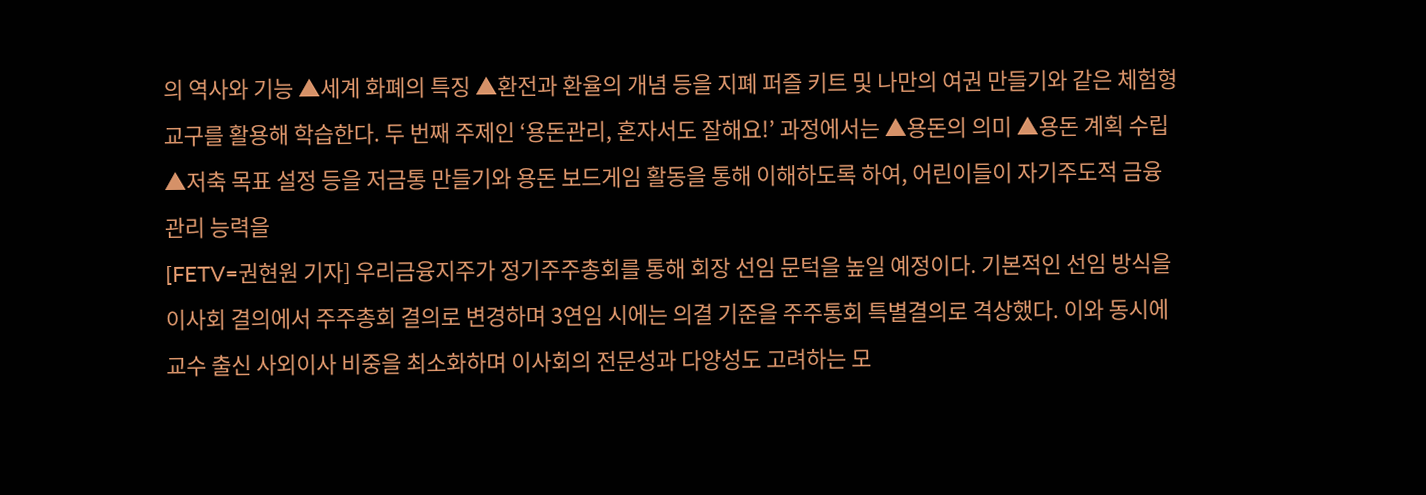의 역사와 기능 ▲세계 화폐의 특징 ▲환전과 환율의 개념 등을 지폐 퍼즐 키트 및 나만의 여권 만들기와 같은 체험형 교구를 활용해 학습한다. 두 번째 주제인 ‘용돈관리, 혼자서도 잘해요!’ 과정에서는 ▲용돈의 의미 ▲용돈 계획 수립 ▲저축 목표 설정 등을 저금통 만들기와 용돈 보드게임 활동을 통해 이해하도록 하여, 어린이들이 자기주도적 금융관리 능력을
[FETV=권현원 기자] 우리금융지주가 정기주주총회를 통해 회장 선임 문턱을 높일 예정이다. 기본적인 선임 방식을 이사회 결의에서 주주총회 결의로 변경하며 3연임 시에는 의결 기준을 주주통회 특별결의로 격상했다. 이와 동시에 교수 출신 사외이사 비중을 최소화하며 이사회의 전문성과 다양성도 고려하는 모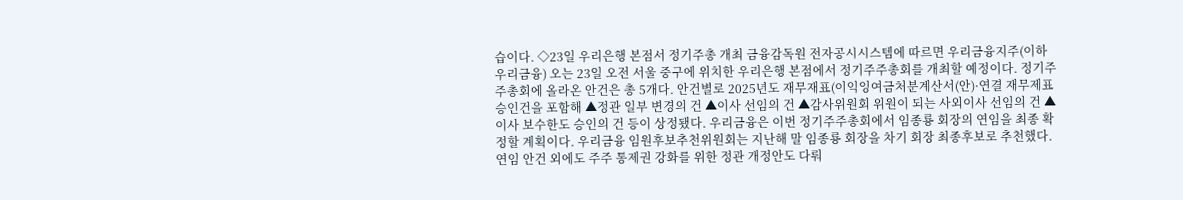습이다. ◇23일 우리은행 본점서 정기주총 개최 금융감독원 전자공시시스템에 따르면 우리금융지주(이하 우리금융) 오는 23일 오전 서울 중구에 위치한 우리은행 본점에서 정기주주총회를 개최할 예정이다. 정기주주총회에 올라온 안건은 총 5개다. 안건별로 2025년도 재무재표(이익잉여금처분계산서(안)·연결 재무제표 승인건을 포함해 ▲정관 일부 변경의 건 ▲이사 선임의 건 ▲감사위원회 위원이 되는 사외이사 선임의 건 ▲이사 보수한도 승인의 건 등이 상정됐다. 우리금융은 이번 정기주주총회에서 임종룡 회장의 연임을 최종 확정할 계획이다. 우리금융 임원후보추천위원회는 지난해 말 임종룡 회장을 차기 회장 최종후보로 추천했다. 연임 안건 외에도 주주 통제권 강화를 위한 정관 개정안도 다뤄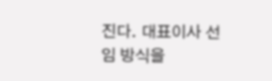진다. 대표이사 선임 방식을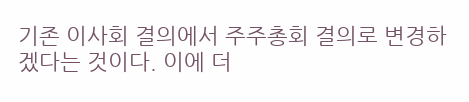기존 이사회 결의에서 주주총회 결의로 변경하겠다는 것이다. 이에 더